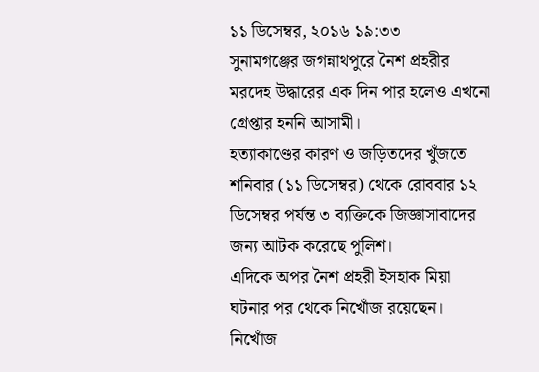১১ ডিসেম্বর, ২০১৬ ১৯:৩৩
সুনামগঞ্জের জগন্নাথপুরে নৈশ প্রহরীর মরদেহ উদ্ধারের এক দিন পার হলেও এখনো গ্রেপ্তার হননি আসামী।
হত্যাকাণ্ডের কারণ ও জড়িতদের খুঁজতে শনিবার (১১ ডিসেম্বর) থেকে রোববার ১২ ডিসেম্বর পর্যন্ত ৩ ব্যক্তিকে জিজ্ঞাসাবাদের জন্য আটক করেছে পুলিশ।
এদিকে অপর নৈশ প্রহরী ইসহাক মিয়া ঘটনার পর থেকে নিখোঁজ রয়েছেন। নিখোঁজ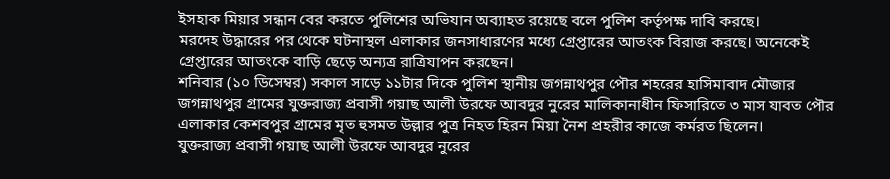ইসহাক মিয়ার সন্ধান বের করতে পুলিশের অভিযান অব্যাহত রয়েছে বলে পুলিশ কর্তৃপক্ষ দাবি করছে।
মরদেহ উদ্ধারের পর থেকে ঘটনাস্থল এলাকার জনসাধারণের মধ্যে গ্রেপ্তারের আতংক বিরাজ করছে। অনেকেই গ্রেপ্তারের আতংকে বাড়ি ছেড়ে অন্যত্র রাত্রিযাপন করছেন।
শনিবার (১০ ডিসেম্বর) সকাল সাড়ে ১১টার দিকে পুলিশ স্থানীয় জগন্নাথপুর পৌর শহরের হাসিমাবাদ মৌজার জগন্নাথপুর গ্রামের যুক্তরাজ্য প্রবাসী গয়াছ আলী উরফে আবদুর নুরের মালিকানাধীন ফিসারিতে ৩ মাস যাবত পৌর এলাকার কেশবপুর গ্রামের মৃত হুসমত উল্লার পুত্র নিহত হিরন মিয়া নৈশ প্রহরীর কাজে কর্মরত ছিলেন।
যুক্তরাজ্য প্রবাসী গয়াছ আলী উরফে আবদুর নুরের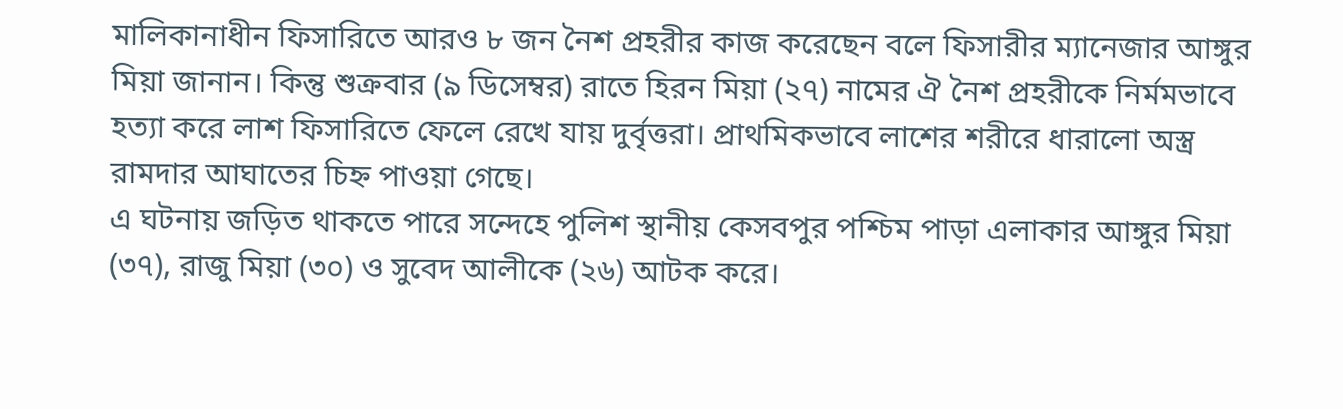মালিকানাধীন ফিসারিতে আরও ৮ জন নৈশ প্রহরীর কাজ করেছেন বলে ফিসারীর ম্যানেজার আঙ্গুর মিয়া জানান। কিন্তু শুক্রবার (৯ ডিসেম্বর) রাতে হিরন মিয়া (২৭) নামের ঐ নৈশ প্রহরীকে নির্মমভাবে হত্যা করে লাশ ফিসারিতে ফেলে রেখে যায় দুর্বৃত্তরা। প্রাথমিকভাবে লাশের শরীরে ধারালো অস্ত্র রামদার আঘাতের চিহ্ন পাওয়া গেছে।
এ ঘটনায় জড়িত থাকতে পারে সন্দেহে পুলিশ স্থানীয় কেসবপুর পশ্চিম পাড়া এলাকার আঙ্গুর মিয়া (৩৭), রাজু মিয়া (৩০) ও সুবেদ আলীকে (২৬) আটক করে।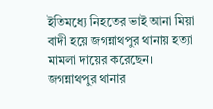ইতিমধ্যে নিহতের ভাই আনা মিয়া বাদী হয়ে জগন্নাথপুর থানায় হত্যা মামলা দায়ের করেছেন।
জগন্নাথপুর থানার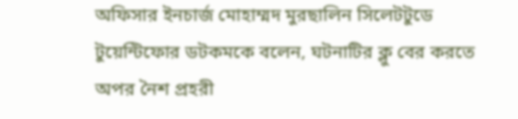অফিসার ইনচার্জ মোহাম্মদ মুরছালিন সিলেটটুডে টুয়েন্টিফোর ডটকমকে বলেন, ঘটনাটির ক্লু বের করতে অপর নৈশ প্রহরী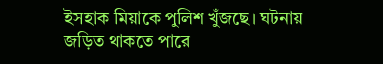ইসহাক মিয়াকে পুলিশ খুঁজছে। ঘটনায় জড়িত থাকতে পারে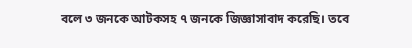বলে ৩ জনকে আটকসহ ৭ জনকে জিজ্ঞাসাবাদ করেছি। তবে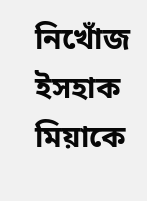নিখোঁজ ইসহাক মিয়াকে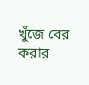খুঁজে বের করার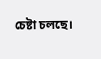চেষ্টা চলছে।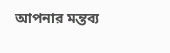আপনার মন্তব্য